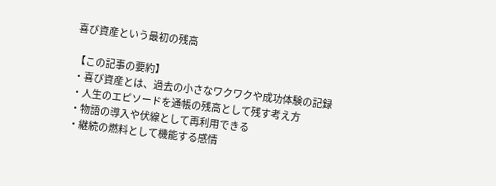喜び資産という最初の残高

【この記事の要約】
・喜び資産とは、過去の小さなワクワクや成功体験の記録
・人生のエピソードを通帳の残高として残す考え方
・物語の導入や伏線として再利用できる
・継続の燃料として機能する感情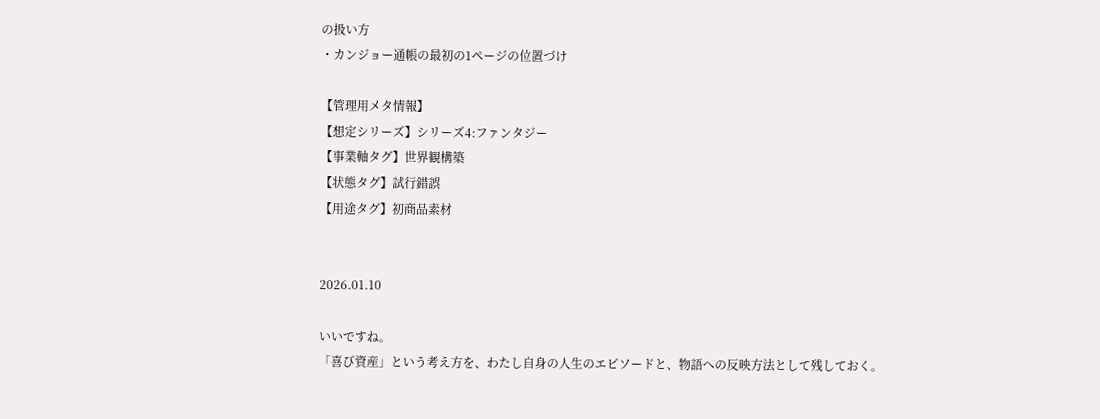の扱い方
・カンジョー通帳の最初の1ページの位置づけ

【管理用メタ情報】
【想定シリーズ】シリーズ4:ファンタジー
【事業軸タグ】世界観構築
【状態タグ】試行錯誤
【用途タグ】初商品素材


2026.01.10

いいですね。
「喜び資産」という考え方を、わたし自身の人生のエピソードと、物語への反映方法として残しておく。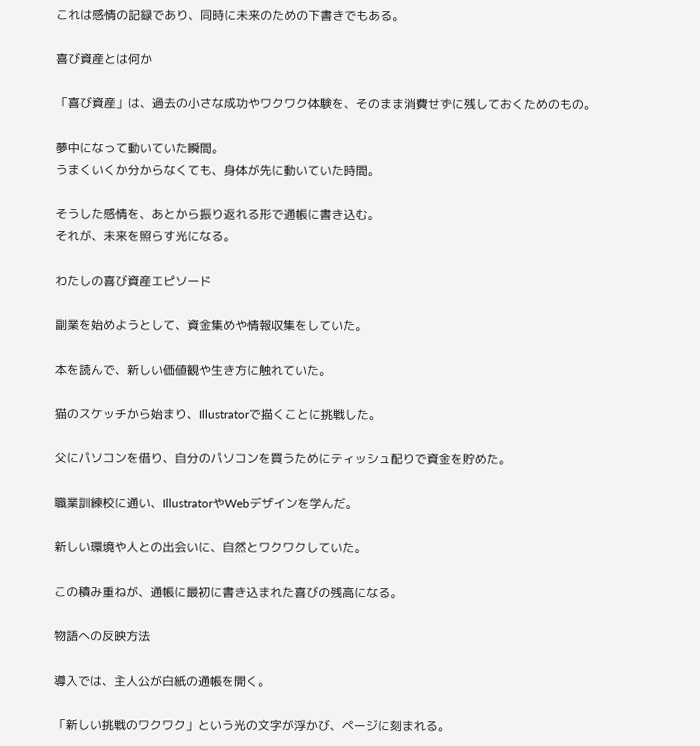これは感情の記録であり、同時に未来のための下書きでもある。

喜び資産とは何か

「喜び資産」は、過去の小さな成功やワクワク体験を、そのまま消費せずに残しておくためのもの。

夢中になって動いていた瞬間。
うまくいくか分からなくても、身体が先に動いていた時間。

そうした感情を、あとから振り返れる形で通帳に書き込む。
それが、未来を照らす光になる。

わたしの喜び資産エピソード

副業を始めようとして、資金集めや情報収集をしていた。

本を読んで、新しい価値観や生き方に触れていた。

猫のスケッチから始まり、Illustratorで描くことに挑戦した。

父にパソコンを借り、自分のパソコンを買うためにティッシュ配りで資金を貯めた。

職業訓練校に通い、IllustratorやWebデザインを学んだ。

新しい環境や人との出会いに、自然とワクワクしていた。

この積み重ねが、通帳に最初に書き込まれた喜びの残高になる。

物語への反映方法

導入では、主人公が白紙の通帳を開く。

「新しい挑戦のワクワク」という光の文字が浮かび、ページに刻まれる。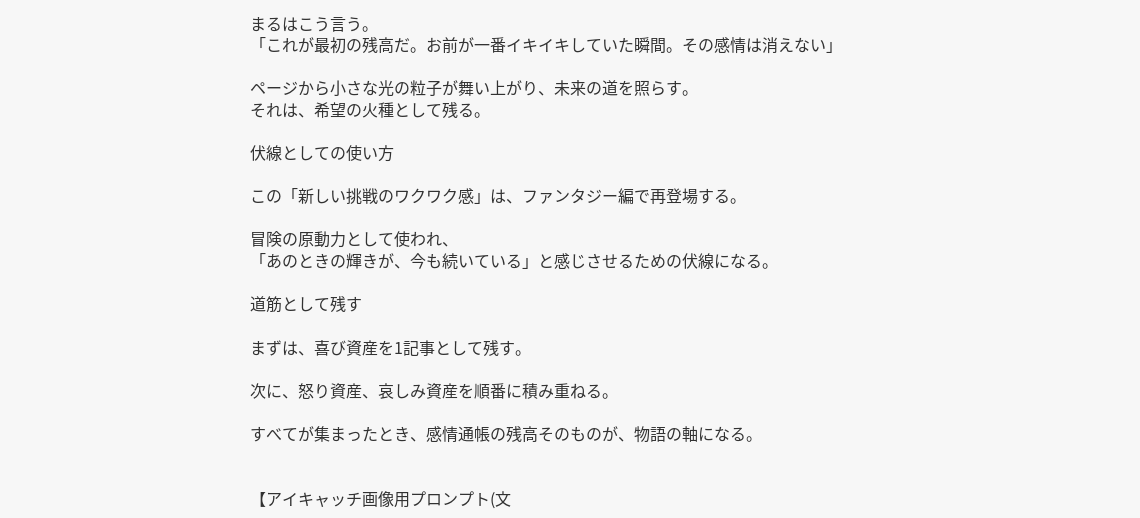まるはこう言う。
「これが最初の残高だ。お前が一番イキイキしていた瞬間。その感情は消えない」

ページから小さな光の粒子が舞い上がり、未来の道を照らす。
それは、希望の火種として残る。

伏線としての使い方

この「新しい挑戦のワクワク感」は、ファンタジー編で再登場する。

冒険の原動力として使われ、
「あのときの輝きが、今も続いている」と感じさせるための伏線になる。

道筋として残す

まずは、喜び資産を1記事として残す。

次に、怒り資産、哀しみ資産を順番に積み重ねる。

すべてが集まったとき、感情通帳の残高そのものが、物語の軸になる。


【アイキャッチ画像用プロンプト(文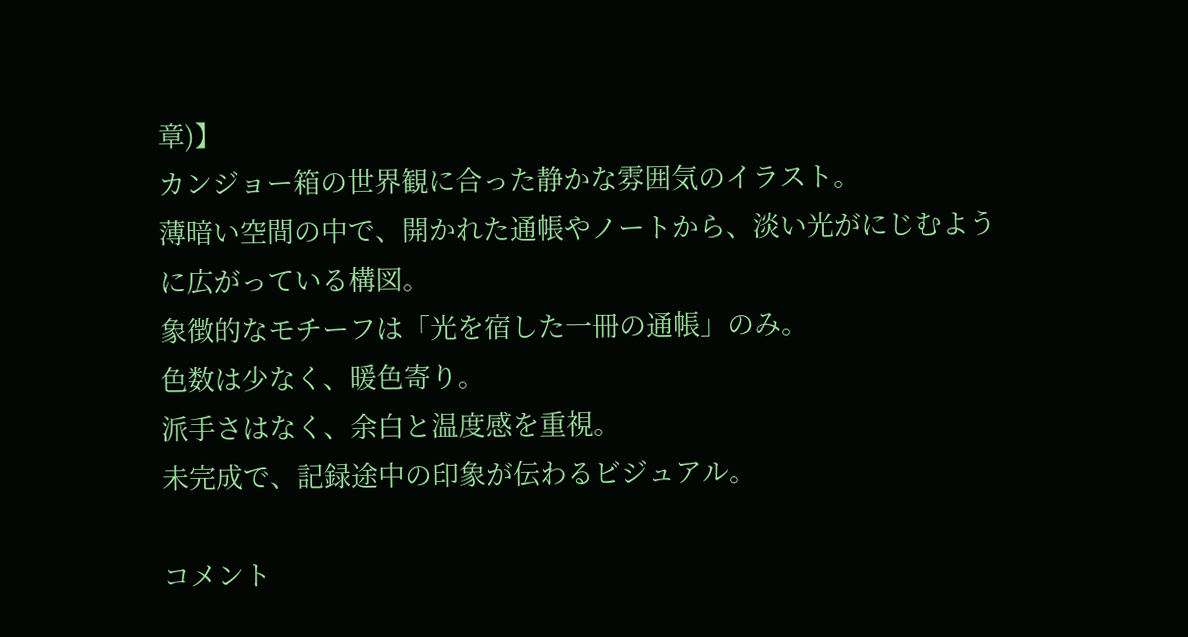章)】
カンジョー箱の世界観に合った静かな雰囲気のイラスト。
薄暗い空間の中で、開かれた通帳やノートから、淡い光がにじむように広がっている構図。
象徴的なモチーフは「光を宿した一冊の通帳」のみ。
色数は少なく、暖色寄り。
派手さはなく、余白と温度感を重視。
未完成で、記録途中の印象が伝わるビジュアル。

コメント